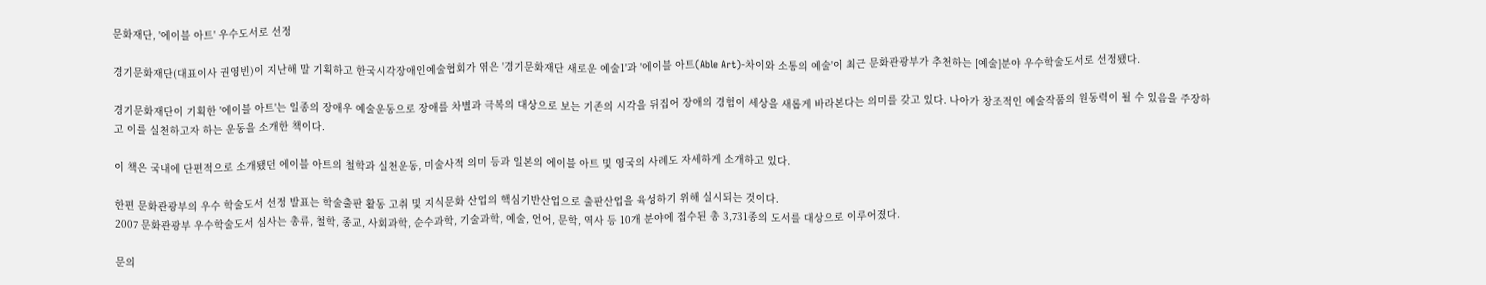문화재단, '에이블 아트' 우수도서로 선정

경기문화재단(대표이사 권영빈)이 지난해 말 기획하고 한국시각장애인예술협회가 엮은 '경기문화재단 새로운 예술1'과 '에이블 아트(Able Art)-차이와 소통의 예술'이 최근 문화관광부가 추천하는 [예술]분야 우수학술도서로 선정됐다.

경기문화재단이 기획한 '에이블 아트'는 일종의 장애우 예술운동으로 장애를 차별과 극복의 대상으로 보는 기존의 시각을 뒤집어 장애의 경험이 세상을 새롭게 바라본다는 의미를 갖고 있다. 나아가 창조적인 예술작품의 원동력이 될 수 있음을 주장하고 이를 실천하고자 하는 운동을 소개한 책이다.

이 책은 국내에 단편적으로 소개됐던 에이블 아트의 철학과 실천운동, 미술사적 의미 등과 일본의 에이블 아트 및 영국의 사례도 자세하게 소개하고 있다.

한편 문화관광부의 우수 학술도서 선정 발표는 학술출판 활동 고취 및 지식문화 산업의 핵심기반산업으로 출판산업을 육성하기 위해 실시되는 것이다.
2007 문화관광부 우수학술도서 심사는 총류, 철학, 종교, 사회과학, 순수과학, 기술과학, 예술, 언어, 문학, 역사 등 10개 분야에 접수된 총 3,731종의 도서를 대상으로 이루어졌다.

문의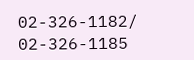02-326-1182/ 02-326-1185